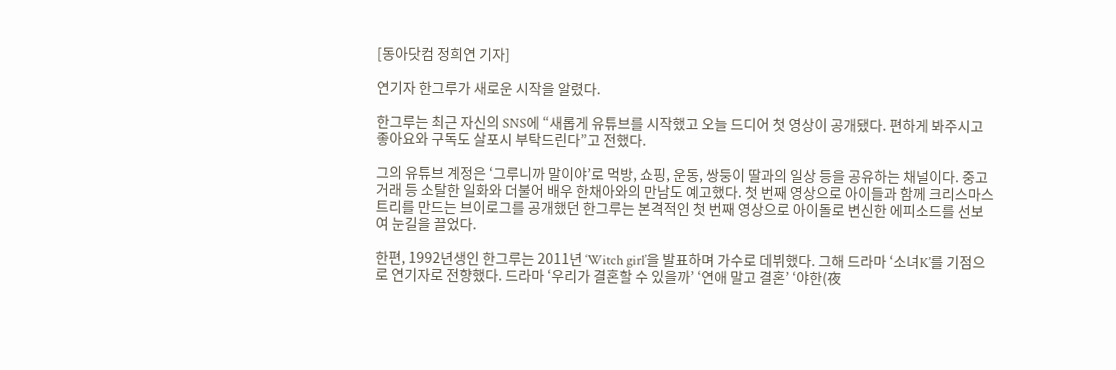[동아닷컴 정희연 기자]

연기자 한그루가 새로운 시작을 알렸다.

한그루는 최근 자신의 SNS에 “새롭게 유튜브를 시작했고 오늘 드디어 첫 영상이 공개됐다. 편하게 봐주시고 좋아요와 구독도 살포시 부탁드린다”고 전했다.

그의 유튜브 계정은 ‘그루니까 말이야’로 먹방, 쇼핑, 운동, 쌍둥이 딸과의 일상 등을 공유하는 채널이다. 중고거래 등 소탈한 일화와 더불어 배우 한채아와의 만남도 예고했다. 첫 번째 영상으로 아이들과 함께 크리스마스 트리를 만드는 브이로그를 공개했던 한그루는 본격적인 첫 번째 영상으로 아이돌로 변신한 에피소드를 선보여 눈길을 끌었다.

한편, 1992년생인 한그루는 2011년 ‘Witch girl’을 발표하며 가수로 데뷔했다. 그해 드라마 ‘소녀K’를 기점으로 연기자로 전향했다. 드라마 ‘우리가 결혼할 수 있을까’ ‘연애 말고 결혼’ ‘야한(夜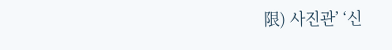限) 사진관’ ‘신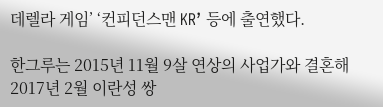데렐라 게임’ ‘컨피던스맨 KR’ 등에 출연했다.

한그루는 2015년 11월 9살 연상의 사업가와 결혼해 2017년 2월 이란성 쌍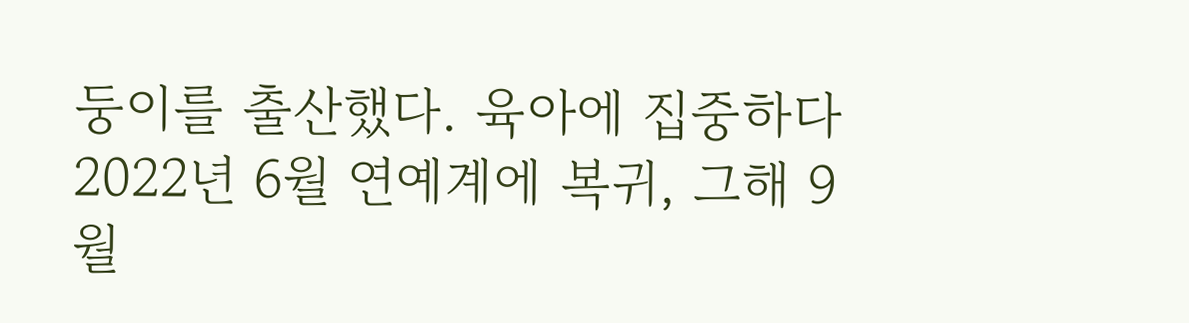둥이를 출산했다. 육아에 집중하다 2022년 6월 연예계에 복귀, 그해 9월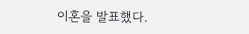이혼을 발표했다.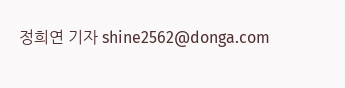정희연 기자 shine2562@donga.com